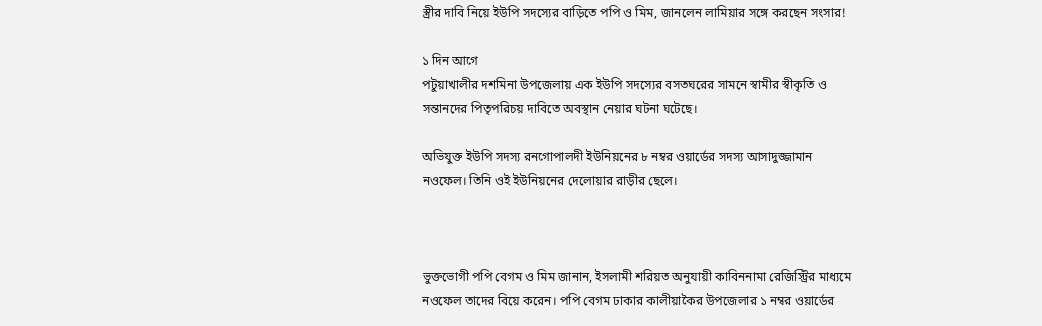স্ত্রীর দাবি নিয়ে ইউপি সদস্যের বাড়িতে পপি ও মিম, জানলেন লামিয়ার সঙ্গে করছেন সংসার!

১ দিন আগে
পটুয়াখালীর দশমিনা উপজেলায় এক ইউপি সদস্যের বসতঘরের সামনে স্বামীর স্বীকৃতি ও সন্তানদের পিতৃপরিচয় দাবিতে অবস্থান নেয়ার ঘটনা ঘটেছে।

অভিযুক্ত ইউপি সদস্য রনগোপালদী ইউনিয়নের ৮ নম্বর ওয়ার্ডের সদস্য আসাদুজ্জামান নওফেল। তিনি ওই ইউনিয়নের দেলোয়ার রাড়ীর ছেলে।



ভুক্তভোগী পপি বেগম ও মিম জানান, ইসলামী শরিয়ত অনুযায়ী কাবিননামা রেজিস্ট্রির মাধ্যমে নওফেল তাদের বিয়ে করেন। পপি বেগম ঢাকার কালীয়াকৈর উপজেলার ১ নম্বর ওয়ার্ডের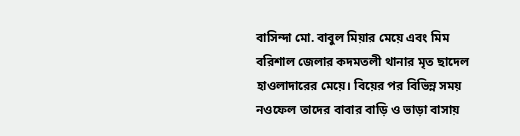বাসিন্দা মো. বাবুল মিয়ার মেয়ে এবং মিম বরিশাল জেলার কদমতলী থানার মৃত ছাদেল হাওলাদারের মেয়ে। বিয়ের পর বিভিন্ন সময় নওফেল তাদের বাবার বাড়ি ও ভাড়া বাসায়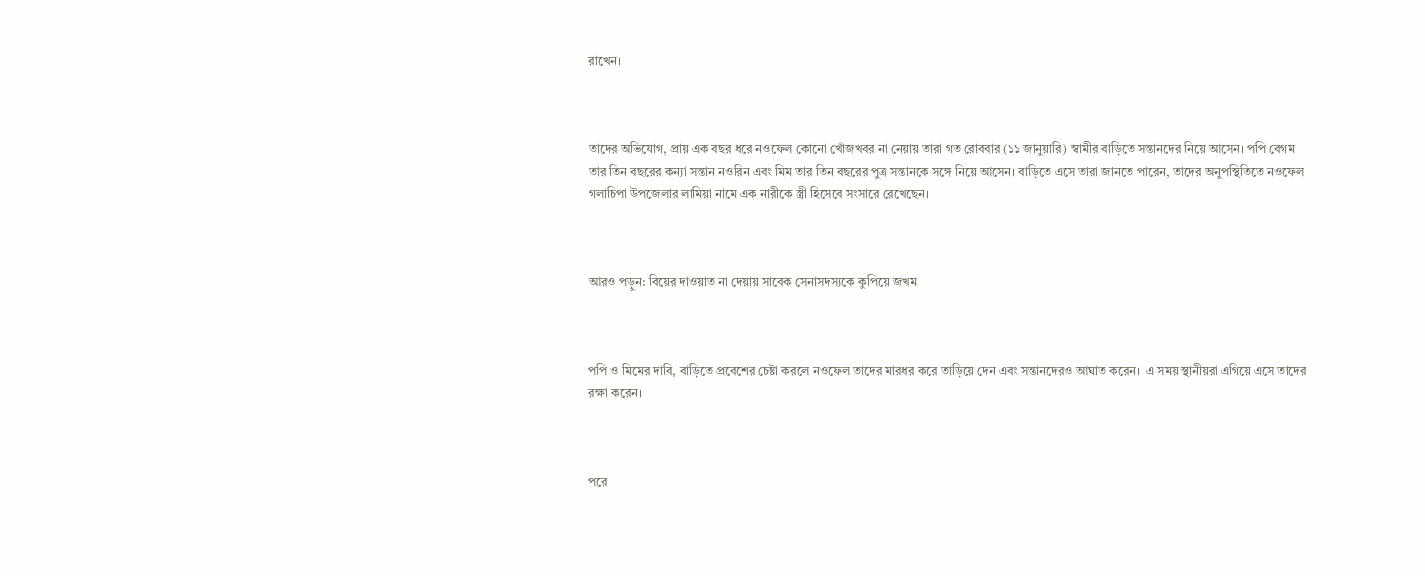রাখেন।



তাদের অভিযোগ, প্রায় এক বছর ধরে নওফেল কোনো খোঁজখবর না নেয়ায় তারা গত রোববার (১১ জানুয়ারি) স্বামীর বাড়িতে সন্তানদের নিয়ে আসেন। পপি বেগম তার তিন বছরের কন্যা সন্তান নওরিন এবং মিম তার তিন বছরের পুত্র সন্তানকে সঙ্গে নিয়ে আসেন। বাড়িতে এসে তারা জানতে পারেন, তাদের অনুপস্থিতিতে নওফেল গলাচিপা উপজেলার লামিয়া নামে এক নারীকে স্ত্রী হিসেবে সংসারে রেখেছেন।



আরও পড়ুন: বিয়ের দাওয়াত না দেয়ায় সাবেক সেনাসদস্যকে কুপিয়ে জখম



পপি ও মিমের দাবি, বাড়িতে প্রবেশের চেষ্টা করলে নওফেল তাদের মারধর করে তাড়িয়ে দেন এবং সন্তানদেরও আঘাত করেন।  এ সময় স্থানীয়রা এগিয়ে এসে তাদের রক্ষা করেন।



পরে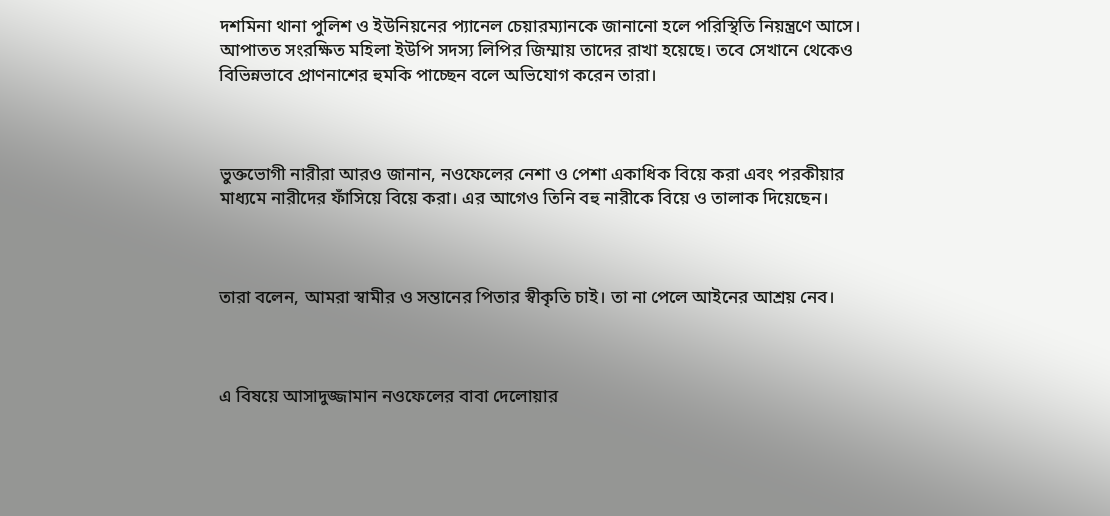দশমিনা থানা পুলিশ ও ইউনিয়নের প্যানেল চেয়ারম্যানকে জানানো হলে পরিস্থিতি নিয়ন্ত্রণে আসে। আপাতত সংরক্ষিত মহিলা ইউপি সদস্য লিপির জিম্মায় তাদের রাখা হয়েছে। তবে সেখানে থেকেও বিভিন্নভাবে প্রাণনাশের হুমকি পাচ্ছেন বলে অভিযোগ করেন তারা।



ভুক্তভোগী নারীরা আরও জানান, নওফেলের নেশা ও পেশা একাধিক বিয়ে করা এবং পরকীয়ার মাধ্যমে নারীদের ফাঁসিয়ে বিয়ে করা। এর আগেও তিনি বহু নারীকে বিয়ে ও তালাক দিয়েছেন।



তারা বলেন, আমরা স্বামীর ও সন্তানের পিতার স্বীকৃতি চাই। তা না পেলে আইনের আশ্রয় নেব।



এ বিষয়ে আসাদুজ্জামান নওফেলের বাবা দেলোয়ার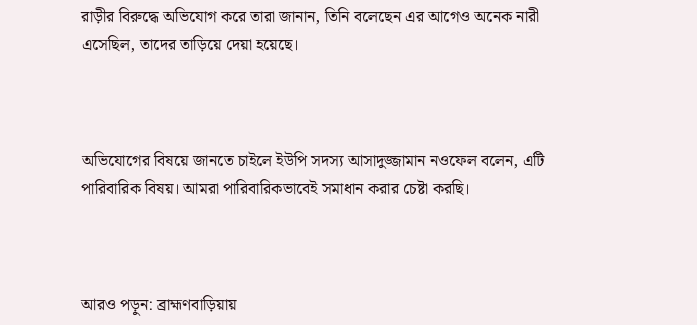রাড়ীর বিরুদ্ধে অভিযোগ করে তারা জানান, তিনি বলেছেন এর আগেও অনেক নারী এসেছিল, তাদের তাড়িয়ে দেয়া হয়েছে।



অভিযোগের বিষয়ে জানতে চাইলে ইউপি সদস্য আসাদুজ্জামান নওফেল বলেন, এটি পারিবারিক বিষয়। আমরা পারিবারিকভাবেই সমাধান করার চেষ্টা করছি।



আরও পড়ুন: ব্রাহ্মণবাড়িয়ায়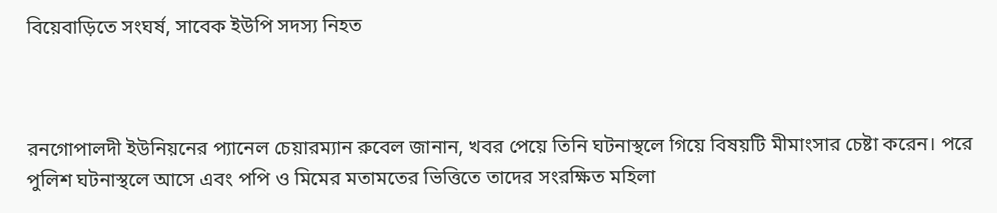বিয়েবাড়িতে সংঘর্ষ, সাবেক ইউপি সদস্য নিহত



রনগোপালদী ইউনিয়নের প্যানেল চেয়ারম্যান রুবেল জানান, খবর পেয়ে তিনি ঘটনাস্থলে গিয়ে বিষয়টি মীমাংসার চেষ্টা করেন। পরে পুলিশ ঘটনাস্থলে আসে এবং পপি ও মিমের মতামতের ভিত্তিতে তাদের সংরক্ষিত মহিলা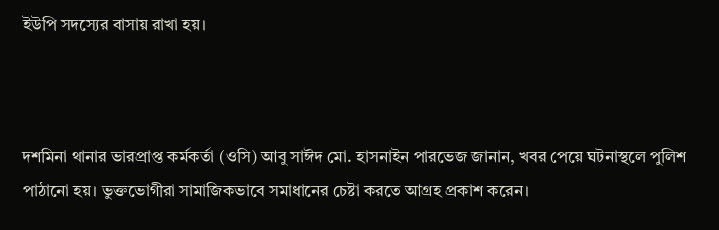ইউপি সদস্যের বাসায় রাখা হয়।



দশমিনা থানার ভারপ্রাপ্ত কর্মকর্তা (ওসি) আবু সাঈদ মো. হাসনাইন পারভেজ জানান, খবর পেয়ে ঘটনাস্থলে পুলিশ পাঠানো হয়। ভুক্তভোগীরা সামাজিকভাবে সমাধানের চেষ্টা করতে আগ্রহ প্রকাশ করেন।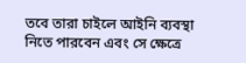তবে তারা চাইলে আইনি ব্যবস্থা নিতে পারবেন এবং সে ক্ষেত্রে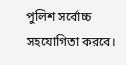পুলিশ সর্বোচ্চ সহযোগিতা করবে।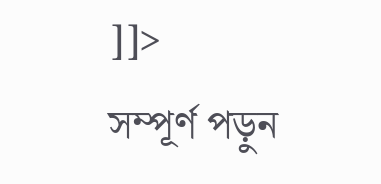]]>
সম্পূর্ণ পড়ুন